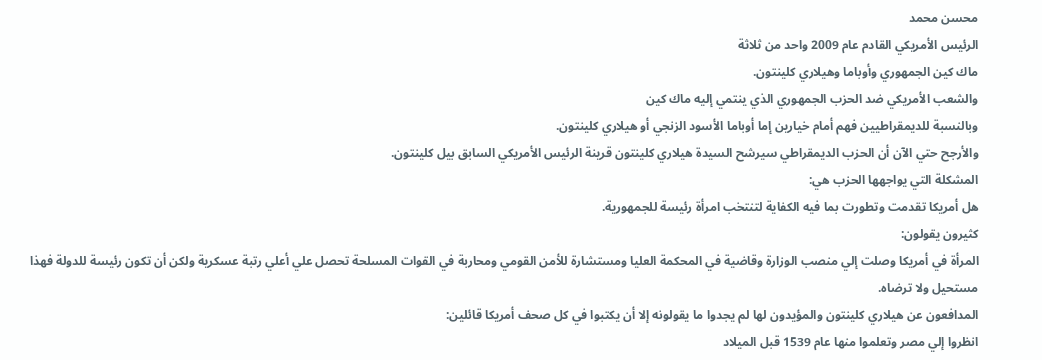محسن محمد
الرئيس الأمريكي القادم عام 2009 واحد من ثلاثة
ماك كين الجمهوري وأوباما وهيلاري كلينتون.
والشعب الأمريكي ضد الحزب الجمهوري الذي ينتمي إليه ماك كين
وبالنسبة للديمقراطيين فهم أمام خيارين إما أوباما الأسود الزنجي أو هيلاري كلينتون.
والأرجح حتي الآن أن الحزب الديمقراطي سيرشح السيدة هيلاري كلينتون قرينة الرئيس الأمريكي السابق بيل كلينتون.
المشكلة التي يواجهها الحزب هي:
هل أمريكا تقدمت وتطورت بما فيه الكفاية لتنتخب امرأة رئيسة للجمهورية.
كثيرون يقولون:
المرأة في أمريكا وصلت إلي منصب الوزارة وقاضية في المحكمة العليا ومستشارة للأمن القومي ومحاربة في القوات المسلحة تحصل علي أعلي رتبة عسكرية ولكن أن تكون رئيسة للدولة فهذا مستحيل ولا ترضاه.
المدافعون عن هيلاري كلينتون والمؤيدون لها لم يجدوا ما يقولونه إلا أن يكتبوا في كل صحف أمريكا قائلين:
انظروا إلي مصر وتعلموا منها عام 1539 قبل الميلاد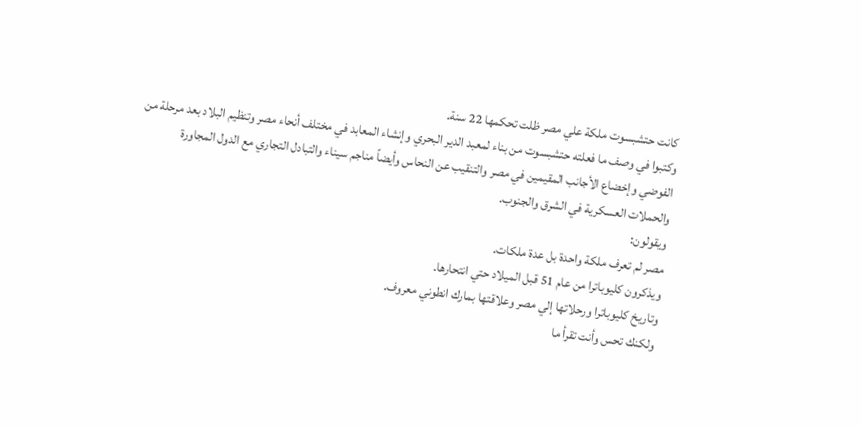كانت حتشبسوت ملكة علي مصر ظلت تحكمها 22 سنة.
وكتبوا في وصف ما فعلته حتشبسوت من بناء لمعبد الدير البحري وإنشاء المعابد في مختلف أنحاء مصر وتنظيم البلاد بعد مرحلة من الفوضي وإخضاع الأجانب المقيمين في مصر والتنقيب عن النحاس وأيضاً مناجم سيناء والتبادل التجاري مع الدول المجاورة والحملات العسكرية في الشرق والجنوب.
ويقولون:
مصر لم تعرف ملكة واحدة بل عدة ملكات.
ويذكرون كليوباترا من عام 51 قبل الميلاد حتي انتحارها.
وتاريخ كليوباترا ورحلاتها إلي مصر وعلاقتها بمارك انطوني معروف.
ولكنك تحس وأنت تقرأ ما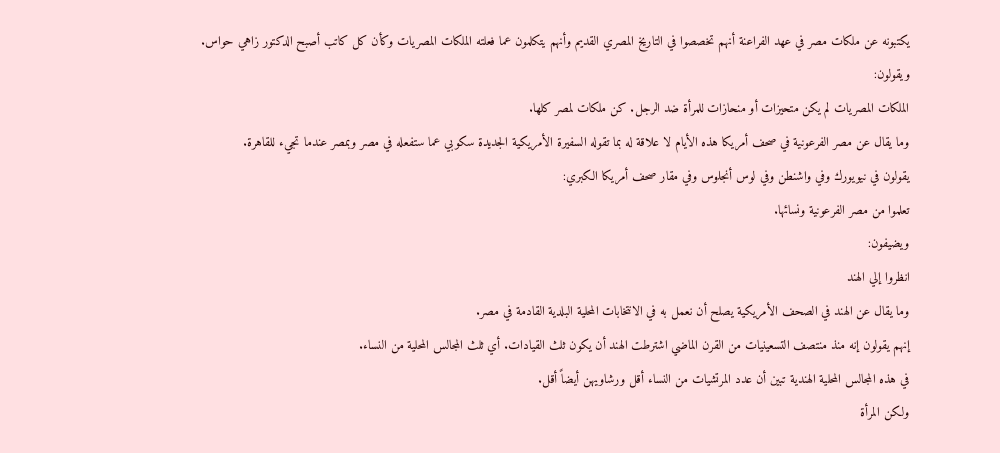يكتبونه عن ملكات مصر في عهد الفراعنة أنهم تخصصوا في التاريخ المصري القديم وأنهم يتكلمون عما فعلته الملكات المصريات وكأن كل كاتب أصبح الدكتور زاهي حواس.
ويقولون:
الملكات المصريات لم يكن متحيزات أو منحازات للمرأة ضد الرجل. كن ملكات لمصر كلها.
وما يقال عن مصر الفرعونية في صحف أمريكا هذه الأيام لا علاقة له بما تقوله السفيرة الأمريكية الجديدة سكوبي عما ستفعله في مصر وبمصر عندما تجيء للقاهرة.
يقولون في نيويورك وفي واشنطن وفي لوس أنجلوس وفي مقار صحف أمريكا الكبري:
تعلموا من مصر الفرعونية ونسائها.
ويضيفون:
انظروا إلي الهند
وما يقال عن الهند في الصحف الأمريكية يصلح أن نعمل به في الانتخابات المحلية البلدية القادمة في مصر.
إنهم يقولون إنه منذ منتصف التسعينيات من القرن الماضي اشترطت الهند أن يكون ثلث القيادات. أي ثلث المجالس المحلية من النساء.
في هذه المجالس المحلية الهندية تبين أن عدد المرتشيات من النساء أقل ورشاويهن أيضاً أقل.
ولكن المرأة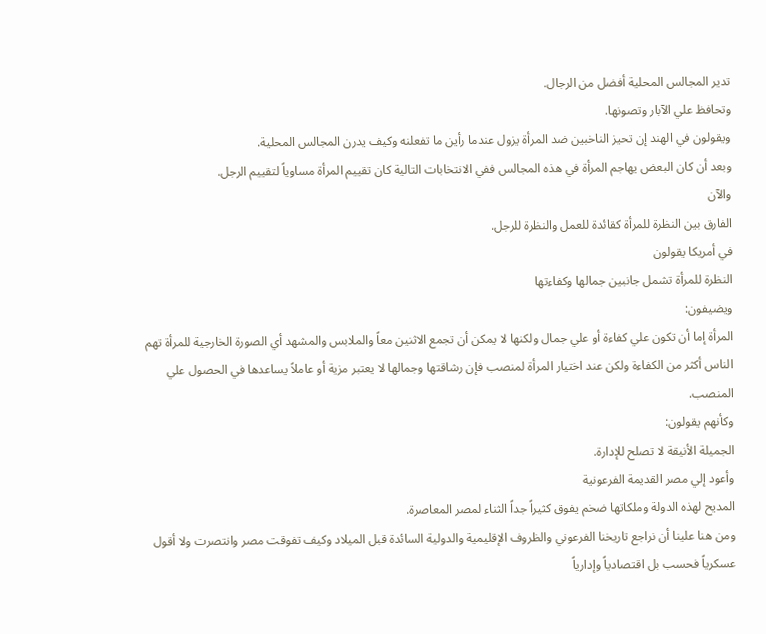تدير المجالس المحلية أفضل من الرجال.
وتحافظ علي الآبار وتصونها.
ويقولون في الهند إن تحيز الناخبين ضد المرأة يزول عندما رأين ما تفعلنه وكيف يدرن المجالس المحلية.
وبعد أن كان البعض يهاجم المرأة في هذه المجالس ففي الانتخابات التالية كان تقييم المرأة مساوياً لتقييم الرجل.
والآن
الفارق بين النظرة للمرأة كقائدة للعمل والنظرة للرجل.
في أمريكا يقولون
النظرة للمرأة تشمل جانبين جمالها وكفاءتها
ويضيفون:
المرأة إما أن تكون علي كفاءة أو علي جمال ولكنها لا يمكن أن تجمع الاثنين معاً والملابس والمشهد أي الصورة الخارجية للمرأة تهم الناس أكثر من الكفاءة ولكن عند اختيار المرأة لمنصب فإن رشاقتها وجمالها لا يعتبر مزية أو عاملاً يساعدها في الحصول علي المنصب.
وكأنهم يقولون:
الجميلة الأنيقة لا تصلح للإدارة.
وأعود إلي مصر القديمة الفرعونية
المديح لهذه الدولة وملكاتها ضخم يفوق كثيراً جداً الثناء لمصر المعاصرة.
ومن هنا علينا أن نراجع تاريخنا الفرعوني والظروف الإقليمية والدولية السائدة قبل الميلاد وكيف تفوقت مصر وانتصرت ولا أقول عسكرياً فحسب بل اقتصادياً وإدارياً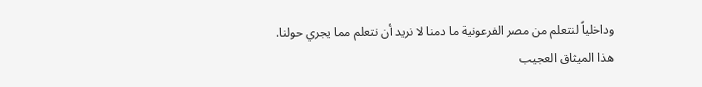وداخلياً لنتعلم من مصر الفرعونية ما دمنا لا نريد أن نتعلم مما يجري حولنا.
هذا الميثاق العجيب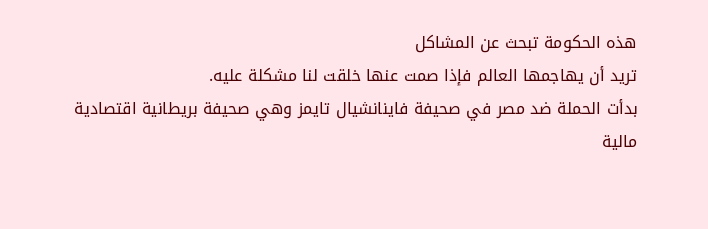هذه الحكومة تبحث عن المشاكل
تريد أن يهاجمها العالم فإذا صمت عنها خلقت لنا مشكلة عليه.
بدأت الحملة ضد مصر في صحيفة فاينانشيال تايمز وهي صحيفة بريطانية اقتصادية مالية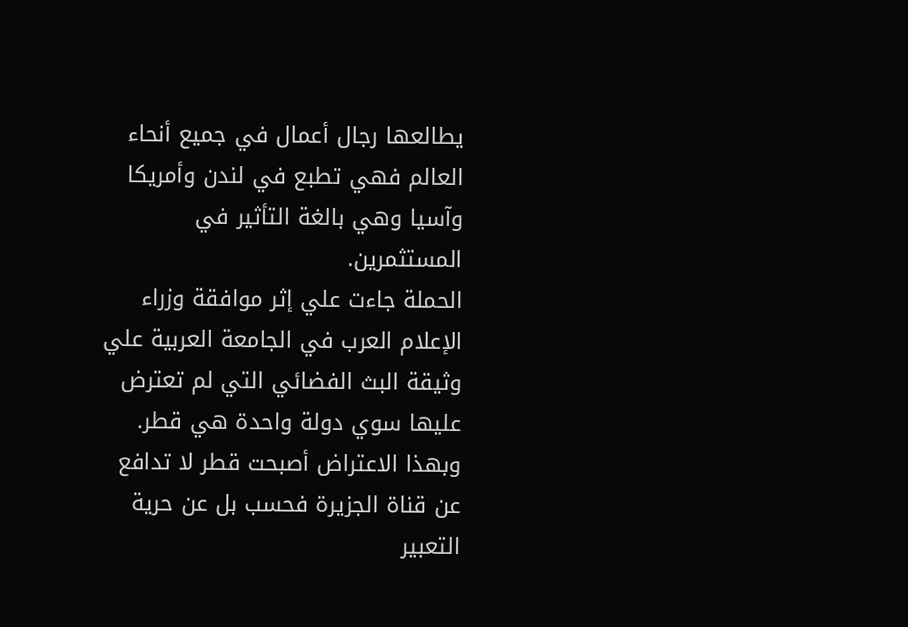يطالعها رجال أعمال في جميع أنحاء العالم فهي تطبع في لندن وأمريكا وآسيا وهي بالغة التأثير في المستثمرين.
الحملة جاءت علي إثر موافقة وزراء الإعلام العرب في الجامعة العربية علي وثيقة البث الفضائي التي لم تعترض عليها سوي دولة واحدة هي قطر.
وبهذا الاعتراض أصبحت قطر لا تدافع عن قناة الجزيرة فحسب بل عن حرية التعبير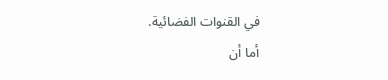في القنوات الفضائية.
أما أن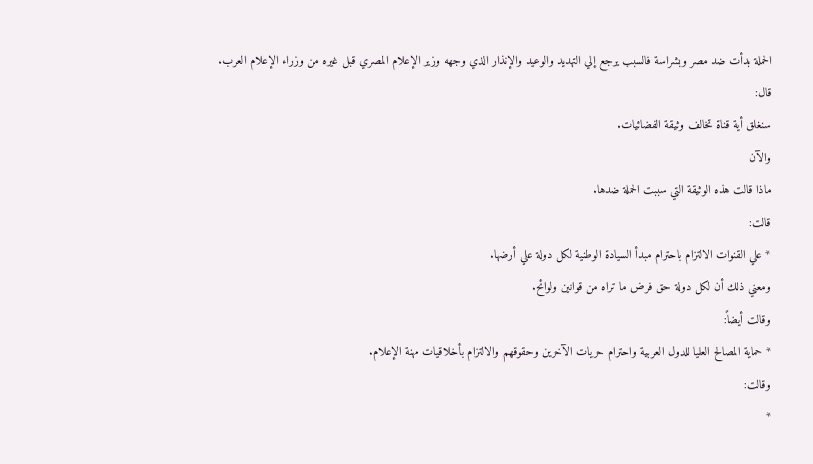الحملة بدأت ضد مصر وبشراسة فالسبب يرجع إلي التهديد والوعيد والإنذار الذي وجهه وزير الإعلام المصري قبل غيره من وزراء الإعلام العرب.
قال:
سنغلق أية قناة تخالف وثيقة الفضائيات.
والآن
ماذا قالت هذه الوثيقة التي سببت الحملة ضدها.
قالت:
* علي القنوات الالتزام باحترام مبدأ السيادة الوطنية لكل دولة علي أرضها.
ومعني ذلك أن لكل دولة حق فرض ما تراه من قوانين ولوائح.
وقالت أيضاً:
* حماية المصالح العليا للدول العربية واحترام حريات الآخرين وحقوقهم والالتزام بأخلاقيات مهنة الإعلام.
وقالت:
*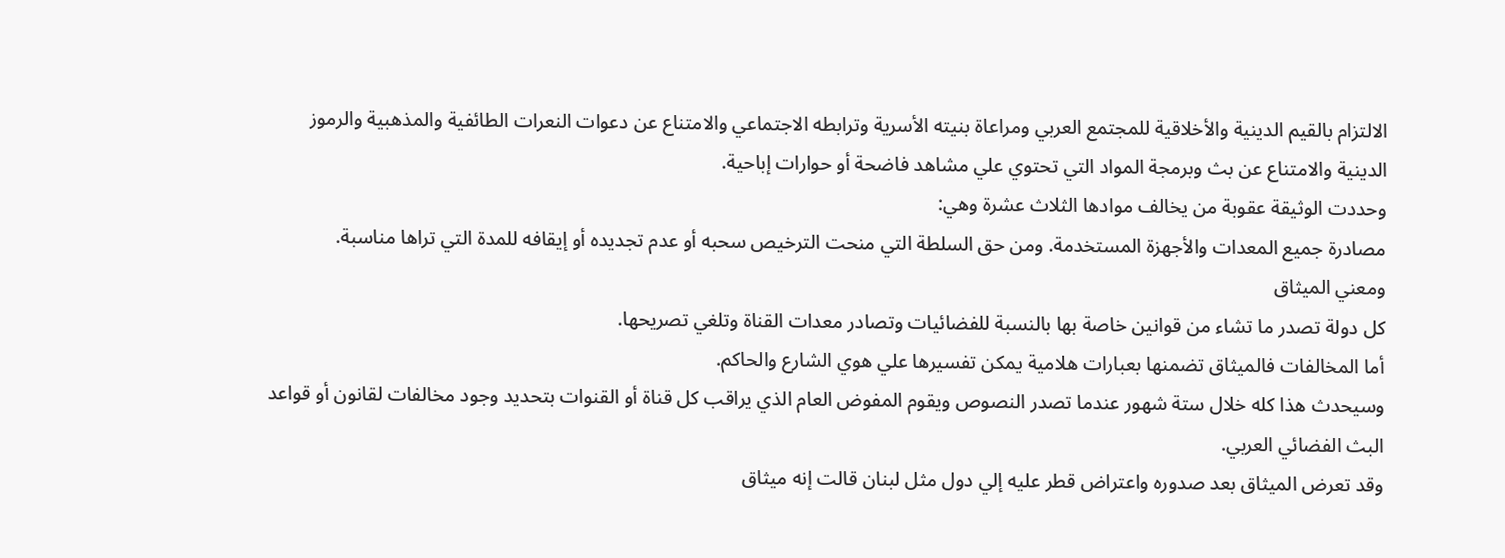الالتزام بالقيم الدينية والأخلاقية للمجتمع العربي ومراعاة بنيته الأسرية وترابطه الاجتماعي والامتناع عن دعوات النعرات الطائفية والمذهبية والرموز الدينية والامتناع عن بث وبرمجة المواد التي تحتوي علي مشاهد فاضحة أو حوارات إباحية.
وحددت الوثيقة عقوبة من يخالف موادها الثلاث عشرة وهي:
مصادرة جميع المعدات والأجهزة المستخدمة. ومن حق السلطة التي منحت الترخيص سحبه أو عدم تجديده أو إيقافه للمدة التي تراها مناسبة.
ومعني الميثاق
كل دولة تصدر ما تشاء من قوانين خاصة بها بالنسبة للفضائيات وتصادر معدات القناة وتلغي تصريحها.
أما المخالفات فالميثاق تضمنها بعبارات هلامية يمكن تفسيرها علي هوي الشارع والحاكم.
وسيحدث هذا كله خلال ستة شهور عندما تصدر النصوص ويقوم المفوض العام الذي يراقب كل قناة أو القنوات بتحديد وجود مخالفات لقانون أو قواعد البث الفضائي العربي.
وقد تعرض الميثاق بعد صدوره واعتراض قطر عليه إلي دول مثل لبنان قالت إنه ميثاق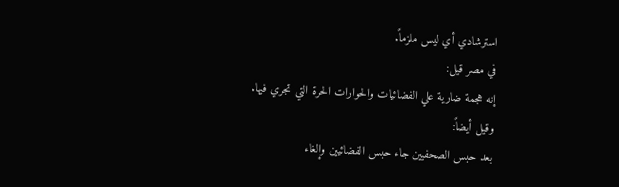استرشادي أي ليس ملزماً.
في مصر قيل:
إنه هجمة ضارية علي الفضائيات والحوارات الحرة التي تجري فيها.
وقيل أيضاً:
بعد حبس الصحفيين جاء حبس الفضائيين وإلغاء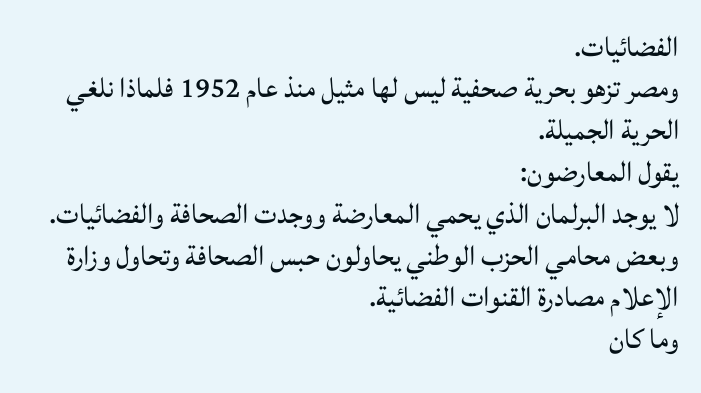الفضائيات.
ومصر تزهو بحرية صحفية ليس لها مثيل منذ عام 1952 فلماذا نلغي الحرية الجميلة.
يقول المعارضون:
لا يوجد البرلمان الذي يحمي المعارضة ووجدت الصحافة والفضائيات.
وبعض محامي الحزب الوطني يحاولون حبس الصحافة وتحاول وزارة الإعلام مصادرة القنوات الفضائية.
وما كان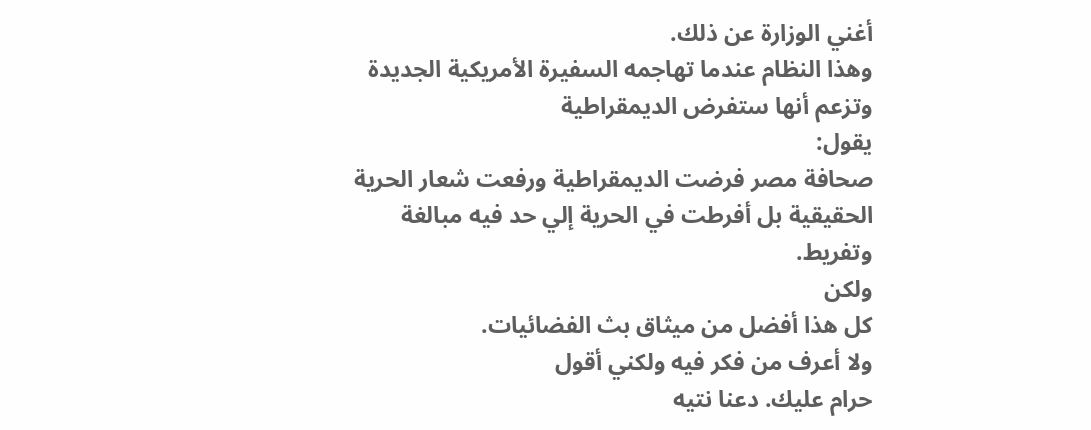أغني الوزارة عن ذلك.
وهذا النظام عندما تهاجمه السفيرة الأمريكية الجديدة وتزعم أنها ستفرض الديمقراطية
يقول:
صحافة مصر فرضت الديمقراطية ورفعت شعار الحرية الحقيقية بل أفرطت في الحرية إلي حد فيه مبالغة وتفريط.
ولكن
كل هذا أفضل من ميثاق بث الفضائيات.
ولا أعرف من فكر فيه ولكني أقول
حرام عليك. دعنا نتيه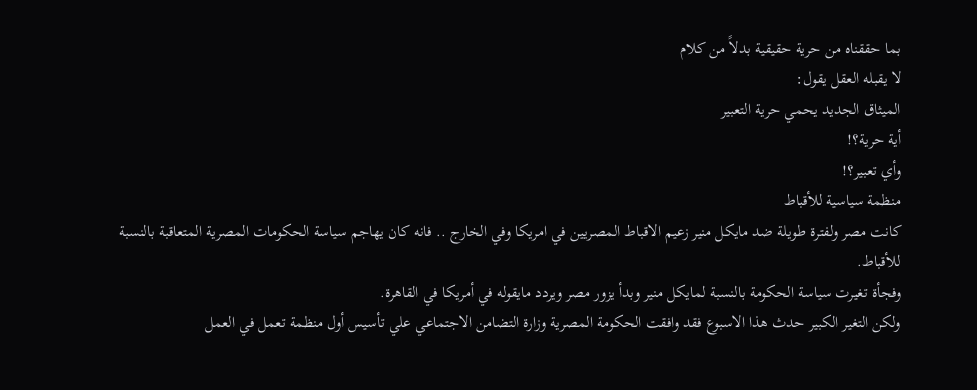بما حققناه من حرية حقيقية بدلاً من كلام
لا يقبله العقل يقول:
الميثاق الجديد يحمي حرية التعبير
أية حرية؟!
وأي تعبير؟!
منظمة سياسية للأقباط
كانت مصر ولفترة طويلة ضد مايكل منير زعيم الاقباط المصريين في امريكا وفي الخارج .. فانه كان يهاجم سياسة الحكومات المصرية المتعاقبة بالنسبة للأقباط.
وفجأة تغيرت سياسة الحكومة بالنسبة لمايكل منير وبدأ يزور مصر ويردد مايقوله في أمريكا في القاهرة.
ولكن التغير الكبير حدث هذا الاسبوع فقد وافقت الحكومة المصرية وزارة التضامن الاجتماعي علي تأسيس أول منظمة تعمل في العمل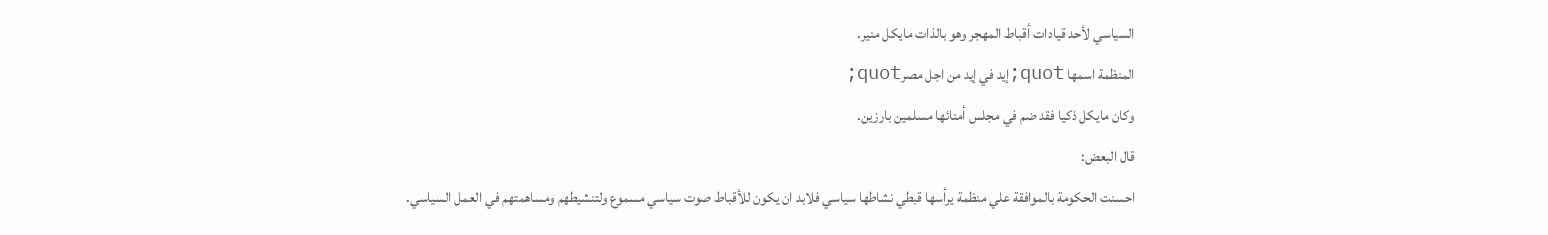السياسي لأحد قيادات أقباط المهجر وهو بالذات مايكل منير.
المنظمة اسمها quot;إيد في إيد من اجل مصرquot;
وكان مايكل ذكيا فقد ضم في مجلس أمنائها مسلمين بارزين.
قال البعض:
احسنت الحكومة بالموافقة علي منظمة يرأسها قبطي نشاطها سياسي فلابد ان يكون للأقباط صوت سياسي مسموع ولتنشيطهم ومساهمتهم في العمل السياسي.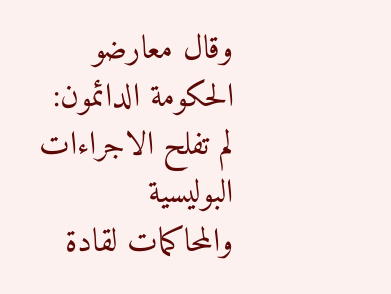وقال معارضو الحكومة الدائمون:
لم تفلح الاجراءات البوليسية والمحاكمات لقادة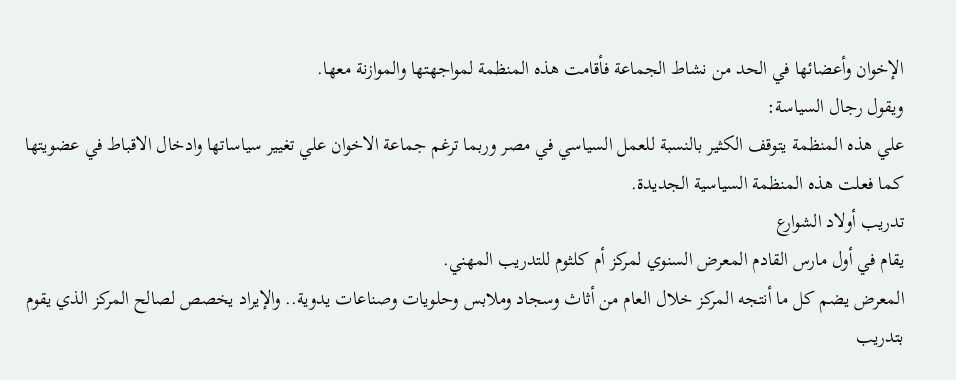الإخوان وأعضائها في الحد من نشاط الجماعة فأقامت هذه المنظمة لمواجهتها والموازنة معها.
ويقول رجال السياسة:
علي هذه المنظمة يتوقف الكثير بالنسبة للعمل السياسي في مصر وربما ترغم جماعة الاخوان علي تغيير سياساتها وادخال الاقباط في عضويتها كما فعلت هذه المنظمة السياسية الجديدة.
تدريب أولاد الشوارع
يقام في أول مارس القادم المعرض السنوي لمركز أم كلثوم للتدريب المهني.
المعرض يضم كل ما أنتجه المركز خلال العام من أثاث وسجاد وملابس وحلويات وصناعات يدوية.. والإيراد يخصص لصالح المركز الذي يقوم بتدريب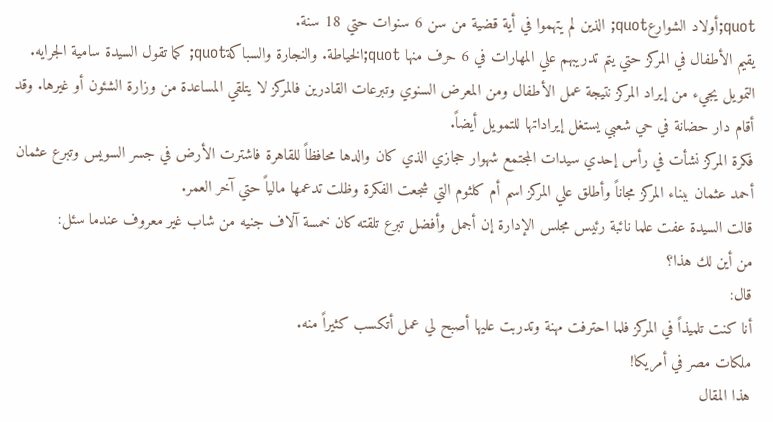quot;أولاد الشوارعquot; الذين لم يتهموا في أية قضية من سن 6 سنوات حتي 18 سنة.
يقيم الأطفال في المركز حتي يتم تدريبهم علي المهارات في 6 حرف منها quot;الخياطة. والنجارة والسباكةquot; كما تقول السيدة سامية الجرايه.
التمويل يجيء من إيراد المركز نتيجة عمل الأطفال ومن المعرض السنوي وتبرعات القادرين فالمركز لا يتلقي المساعدة من وزارة الشئون أو غيرها. وقد أقام دار حضانة في حي شعبي يستغل إيراداتها للتمويل أيضاً.
فكرة المركز نشأت في رأس إحدي سيدات المجتمع شهوار حجازي الذي كان والدها محافظاً للقاهرة فاشترت الأرض في جسر السويس وتبرع عثمان أحمد عثمان ببناء المركز مجاناً وأطلق علي المركز اسم أم كلثوم التي شجعت الفكرة وظلت تدعمها مالياً حتي آخر العمر.
قالت السيدة عفت علما نائبة رئيس مجلس الإدارة إن أجمل وأفضل تبرع تلقته كان خمسة آلاف جنيه من شاب غير معروف عندما سئل:
من أين لك هذا؟
قال:
أنا كنت تلميذاً في المركز فلما احترفت مهنة وتدربت عليها أصبح لي عمل أتكسب كثيراً منه.
ملكات مصر في أمريكا!
هذا المقال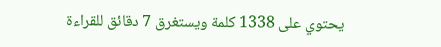يحتوي على 1338 كلمة ويستغرق 7 دقائق للقراءة